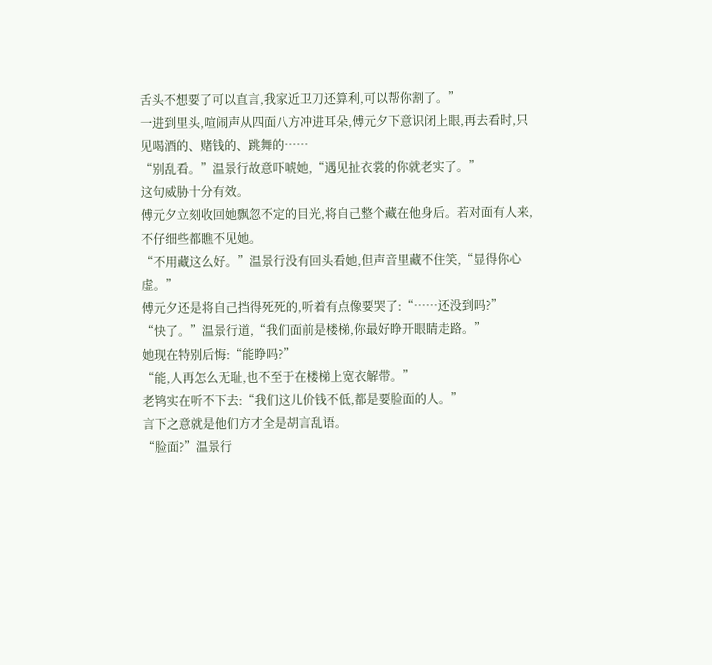舌头不想要了可以直言,我家近卫刀还算利,可以帮你割了。”
一进到里头,喧闹声从四面八方冲进耳朵,傅元夕下意识闭上眼,再去看时,只见喝酒的、赌钱的、跳舞的……
“别乱看。”温景行故意吓唬她,“遇见扯衣裳的你就老实了。”
这句威胁十分有效。
傅元夕立刻收回她飘忽不定的目光,将自己整个藏在他身后。若对面有人来,不仔细些都瞧不见她。
“不用藏这么好。”温景行没有回头看她,但声音里藏不住笑,“显得你心虚。”
傅元夕还是将自己挡得死死的,听着有点像要哭了:“……还没到吗?”
“快了。”温景行道,“我们面前是楼梯,你最好睁开眼睛走路。”
她现在特别后悔:“能睁吗?”
“能,人再怎么无耻,也不至于在楼梯上宽衣解带。”
老鸨实在听不下去:“我们这儿价钱不低,都是要脸面的人。”
言下之意就是他们方才全是胡言乱语。
“脸面?”温景行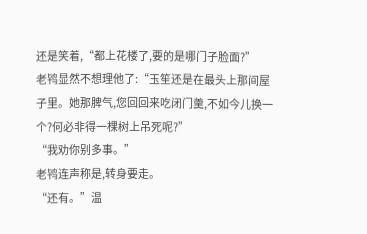还是笑着,“都上花楼了,要的是哪门子脸面?”
老鸨显然不想理他了:“玉笙还是在最头上那间屋子里。她那脾气,您回回来吃闭门羹,不如今儿换一个?何必非得一棵树上吊死呢?”
“我劝你别多事。”
老鸨连声称是,转身要走。
“还有。”温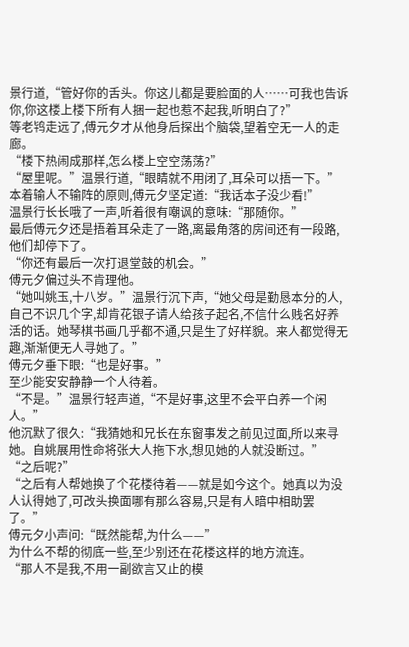景行道,“管好你的舌头。你这儿都是要脸面的人……可我也告诉你,你这楼上楼下所有人捆一起也惹不起我,听明白了?”
等老鸨走远了,傅元夕才从他身后探出个脑袋,望着空无一人的走廊。
“楼下热闹成那样,怎么楼上空空荡荡?”
“屋里呢。”温景行道,“眼睛就不用闭了,耳朵可以捂一下。”
本着输人不输阵的原则,傅元夕坚定道:“我话本子没少看!”
温景行长长哦了一声,听着很有嘲讽的意味:“那随你。”
最后傅元夕还是捂着耳朵走了一路,离最角落的房间还有一段路,他们却停下了。
“你还有最后一次打退堂鼓的机会。”
傅元夕偏过头不肯理他。
“她叫姚玉,十八岁。”温景行沉下声,“她父母是勤恳本分的人,自己不识几个字,却肯花银子请人给孩子起名,不信什么贱名好养活的话。她琴棋书画几乎都不通,只是生了好样貌。来人都觉得无趣,渐渐便无人寻她了。”
傅元夕垂下眼:“也是好事。”
至少能安安静静一个人待着。
“不是。”温景行轻声道,“不是好事,这里不会平白养一个闲人。”
他沉默了很久:“我猜她和兄长在东窗事发之前见过面,所以来寻她。自姚展用性命将张大人拖下水,想见她的人就没断过。”
“之后呢?”
“之后有人帮她换了个花楼待着——就是如今这个。她真以为没人认得她了,可改头换面哪有那么容易,只是有人暗中相助罢了。”
傅元夕小声问:“既然能帮,为什么——”
为什么不帮的彻底一些,至少别还在花楼这样的地方流连。
“那人不是我,不用一副欲言又止的模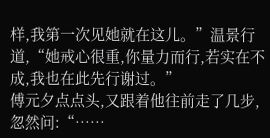样,我第一次见她就在这儿。”温景行道,“她戒心很重,你量力而行,若实在不成,我也在此先行谢过。”
傅元夕点点头,又跟着他往前走了几步,忽然问:“……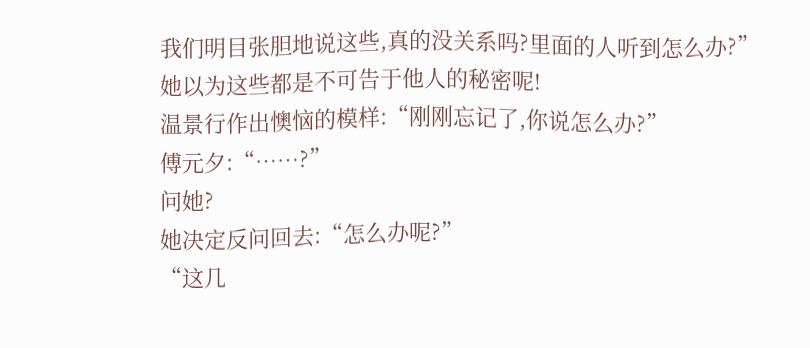我们明目张胆地说这些,真的没关系吗?里面的人听到怎么办?”
她以为这些都是不可告于他人的秘密呢!
温景行作出懊恼的模样:“刚刚忘记了,你说怎么办?”
傅元夕:“……?”
问她?
她决定反问回去:“怎么办呢?”
“这几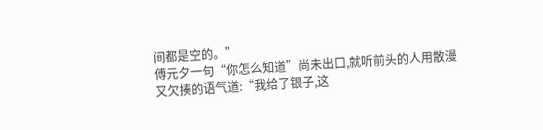间都是空的。”
傅元夕一句“你怎么知道”尚未出口,就听前头的人用散漫又欠揍的语气道:“我给了银子,这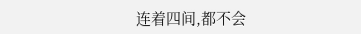连着四间,都不会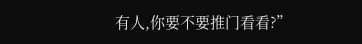有人,你要不要推门看看?”